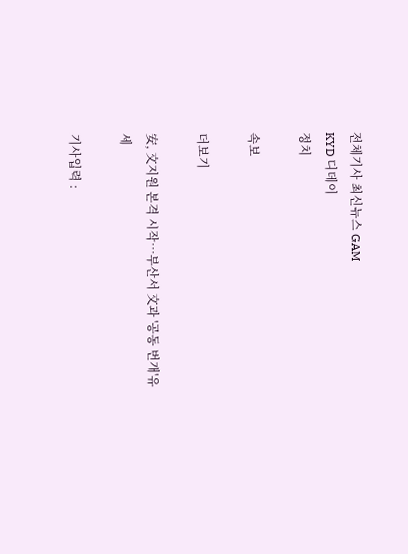전체기사 최신뉴스 GAM
KYD 디데이
정치

속보

더보기

安, 文지원 본격 시작…부산서 文과 '공동 번개'유세

기사입력 :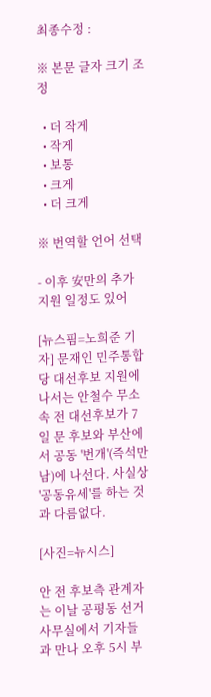최종수정 :

※ 본문 글자 크기 조정

  • 더 작게
  • 작게
  • 보통
  • 크게
  • 더 크게

※ 번역할 언어 선택

- 이후 安만의 추가 지원 일정도 있어

[뉴스핌=노희준 기자] 문재인 민주통합당 대선후보 지원에 나서는 안철수 무소속 전 대선후보가 7일 문 후보와 부산에서 공동 '번개'(즉석만남)에 나선다. 사실상 '공동유세'를 하는 것과 다름없다.

[사진=뉴시스]

안 전 후보측 관계자는 이날 공평동 선거사무실에서 기자들과 만나 오후 5시 부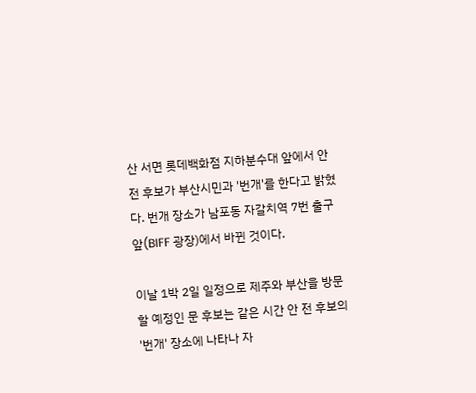산 서면 롯데백화점 지하분수대 앞에서 안 전 후보가 부산시민과 '번개'를 한다고 밝혔다. 번개 장소가 남포동 자갈치역 7번 출구 앞(BIFF 광장)에서 바뀐 것이다.

이날 1박 2일 일정으로 제주와 부산을 방문할 예정인 문 후보는 같은 시간 안 전 후보의 '번개' 장소에 나타나 자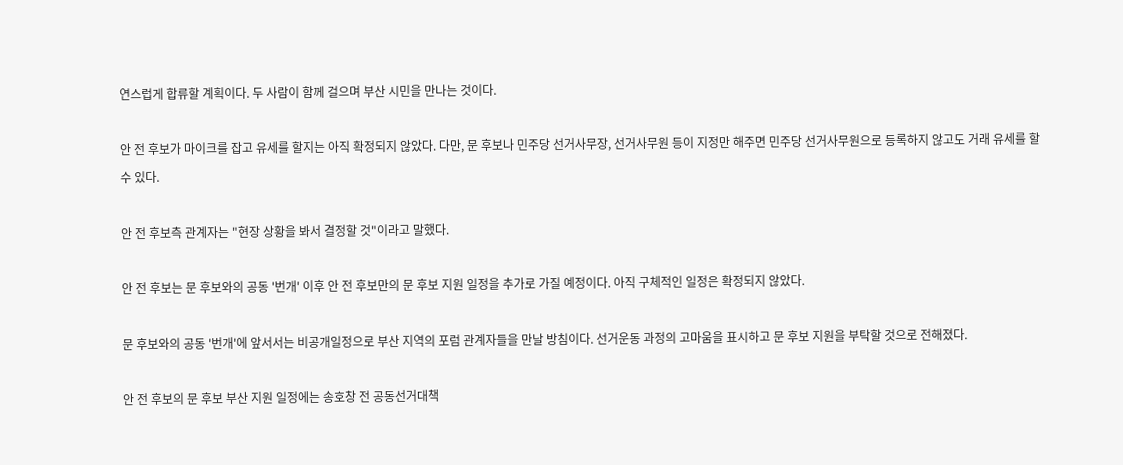연스럽게 합류할 계획이다. 두 사람이 함께 걸으며 부산 시민을 만나는 것이다.

안 전 후보가 마이크를 잡고 유세를 할지는 아직 확정되지 않았다. 다만, 문 후보나 민주당 선거사무장, 선거사무원 등이 지정만 해주면 민주당 선거사무원으로 등록하지 않고도 거래 유세를 할 수 있다.

안 전 후보측 관계자는 "현장 상황을 봐서 결정할 것"이라고 말했다.

안 전 후보는 문 후보와의 공동 '번개' 이후 안 전 후보만의 문 후보 지원 일정을 추가로 가질 예정이다. 아직 구체적인 일정은 확정되지 않았다.

문 후보와의 공동 '번개'에 앞서서는 비공개일정으로 부산 지역의 포럼 관계자들을 만날 방침이다. 선거운동 과정의 고마움을 표시하고 문 후보 지원을 부탁할 것으로 전해졌다.

안 전 후보의 문 후보 부산 지원 일정에는 송호창 전 공동선거대책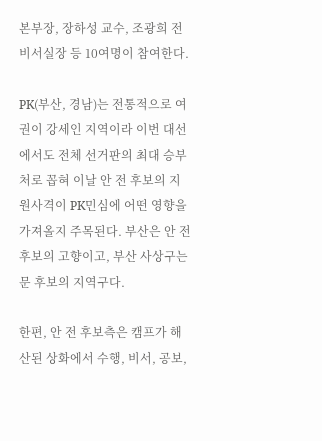본부장, 장하성 교수, 조광희 전 비서실장 등 10여명이 참여한다.

PK(부산, 경남)는 전통적으로 여권이 강세인 지역이라 이번 대선에서도 전체 선거판의 최대 승부처로 꼽혀 이날 안 전 후보의 지원사격이 PK민심에 어떤 영향을 가져올지 주목된다. 부산은 안 전 후보의 고향이고, 부산 사상구는 문 후보의 지역구다.

한편, 안 전 후보측은 캠프가 해산된 상화에서 수행, 비서, 공보,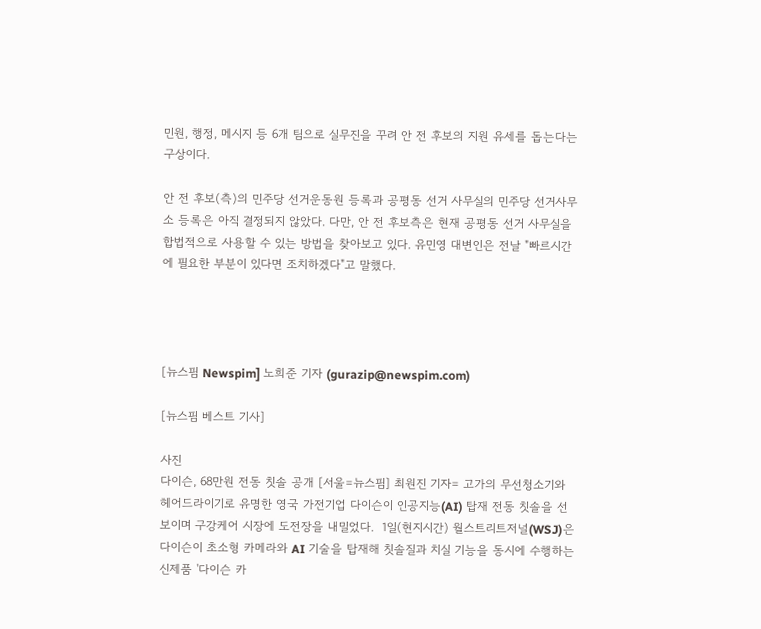민원, 행정, 메시지 등 6개 팀으로 실무진을 꾸려 안 전 후보의 지원 유세를 돕는다는 구상이다.

안 전 후보(측)의 민주당 선거운동원 등록과 공평동 선거 사무실의 민주당 선거사무소 등록은 아직 결정되지 않았다. 다만, 안 전 후보측은 현재 공평동 선거 사무실을 합법적으로 사용할 수 있는 방법을 찾아보고 있다. 유민영 대변인은 전날 "빠르시간에 필요한 부분이 있다면 조치하겠다"고 말했다.




[뉴스핌 Newspim] 노희준 기자 (gurazip@newspim.com)

[뉴스핌 베스트 기사]

사진
다이슨, 68만원 전동 칫솔 공개 [서울=뉴스핌] 최원진 기자= 고가의 무선청소기와 헤어드라이기로 유명한 영국 가전기업 다이슨이 인공지능(AI) 탑재 전동 칫솔을 선보이며 구강케어 시장에 도전장을 내밀었다.  1일(현지시간) 월스트리트저널(WSJ)은 다이슨이 초소형 카메라와 AI 기술을 탑재해 칫솔질과 치실 기능을 동시에 수행하는 신제품 '다이슨 카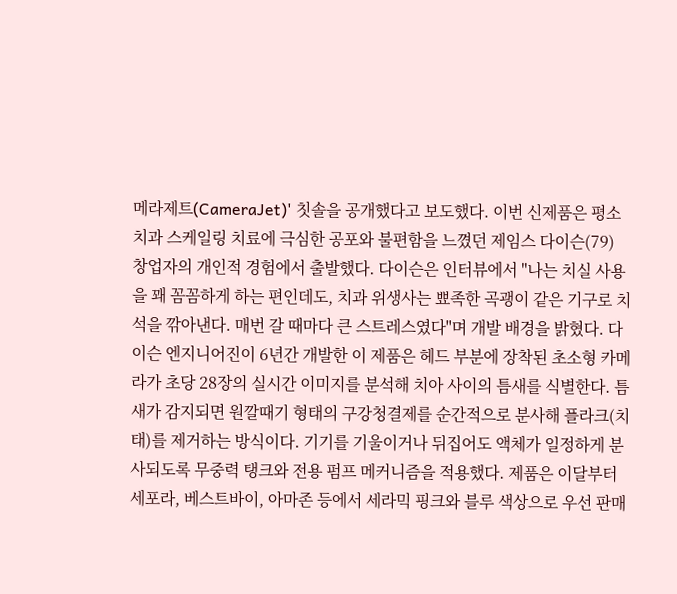메라제트(CameraJet)' 칫솔을 공개했다고 보도했다. 이번 신제품은 평소 치과 스케일링 치료에 극심한 공포와 불편함을 느꼈던 제임스 다이슨(79) 창업자의 개인적 경험에서 출발했다. 다이슨은 인터뷰에서 "나는 치실 사용을 꽤 꼼꼼하게 하는 편인데도, 치과 위생사는 뾰족한 곡괭이 같은 기구로 치석을 깎아낸다. 매번 갈 때마다 큰 스트레스였다"며 개발 배경을 밝혔다. 다이슨 엔지니어진이 6년간 개발한 이 제품은 헤드 부분에 장착된 초소형 카메라가 초당 28장의 실시간 이미지를 분석해 치아 사이의 틈새를 식별한다. 틈새가 감지되면 원깔때기 형태의 구강청결제를 순간적으로 분사해 플라크(치태)를 제거하는 방식이다. 기기를 기울이거나 뒤집어도 액체가 일정하게 분사되도록 무중력 탱크와 전용 펌프 메커니즘을 적용했다. 제품은 이달부터 세포라, 베스트바이, 아마존 등에서 세라믹 핑크와 블루 색상으로 우선 판매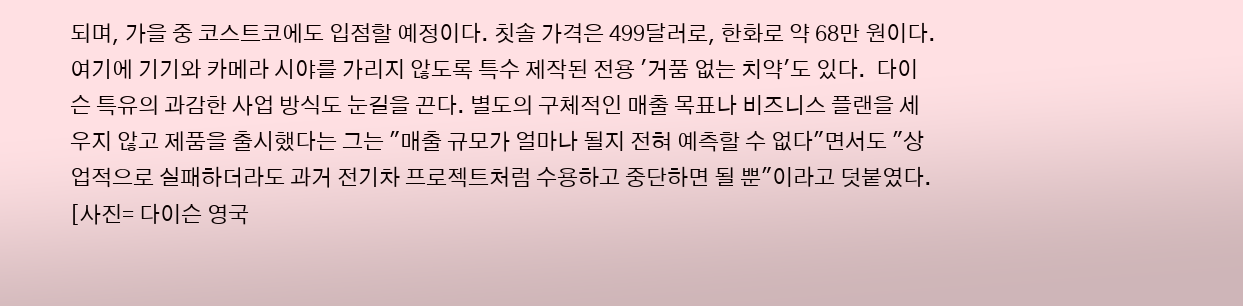되며, 가을 중 코스트코에도 입점할 예정이다. 칫솔 가격은 499달러로, 한화로 약 68만 원이다. 여기에 기기와 카메라 시야를 가리지 않도록 특수 제작된 전용 '거품 없는 치약'도 있다.  다이슨 특유의 과감한 사업 방식도 눈길을 끈다. 별도의 구체적인 매출 목표나 비즈니스 플랜을 세우지 않고 제품을 출시했다는 그는 "매출 규모가 얼마나 될지 전혀 예측할 수 없다"면서도 "상업적으로 실패하더라도 과거 전기차 프로젝트처럼 수용하고 중단하면 될 뿐"이라고 덧붙였다. [사진= 다이슨 영국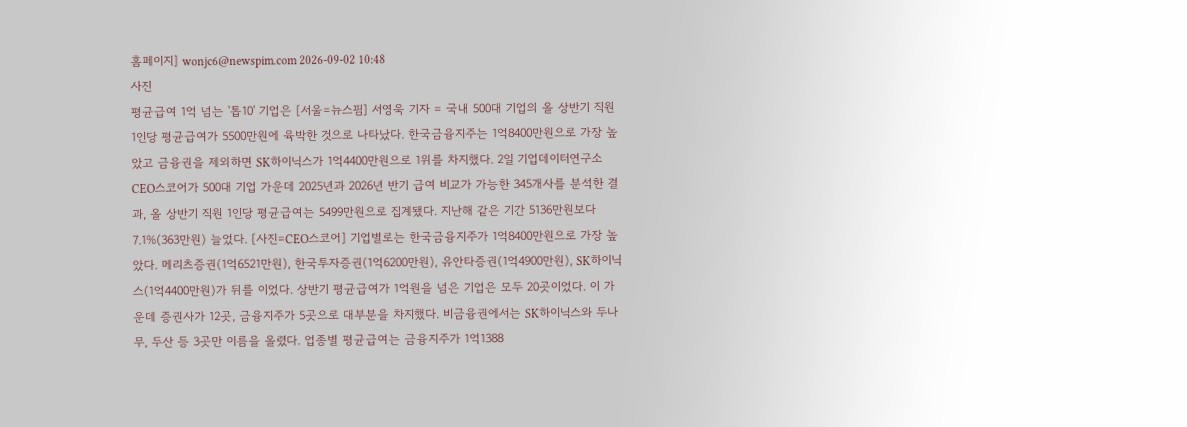홈페이지] wonjc6@newspim.com 2026-09-02 10:48
사진
평균급여 1억 넘는 '톱10' 기업은 [서울=뉴스핌] 서영욱 기자 = 국내 500대 기업의 올 상반기 직원 1인당 평균급여가 5500만원에 육박한 것으로 나타났다. 한국금융지주는 1억8400만원으로 가장 높았고 금융권을 제외하면 SK하이닉스가 1억4400만원으로 1위를 차지했다. 2일 기업데이터연구소 CEO스코어가 500대 기업 가운데 2025년과 2026년 반기 급여 비교가 가능한 345개사를 분석한 결과, 올 상반기 직원 1인당 평균급여는 5499만원으로 집계됐다. 지난해 같은 기간 5136만원보다 7.1%(363만원) 늘었다. [사진=CEO스코어] 기업별로는 한국금융지주가 1억8400만원으로 가장 높았다. 메리츠증권(1억6521만원), 한국투자증권(1억6200만원), 유안타증권(1억4900만원), SK하이닉스(1억4400만원)가 뒤를 이었다. 상반기 평균급여가 1억원을 넘은 기업은 모두 20곳이었다. 이 가운데 증권사가 12곳, 금융지주가 5곳으로 대부분을 차지했다. 비금융권에서는 SK하이닉스와 두나무, 두산 등 3곳만 이름을 올렸다. 업종별 평균급여는 금융지주가 1억1388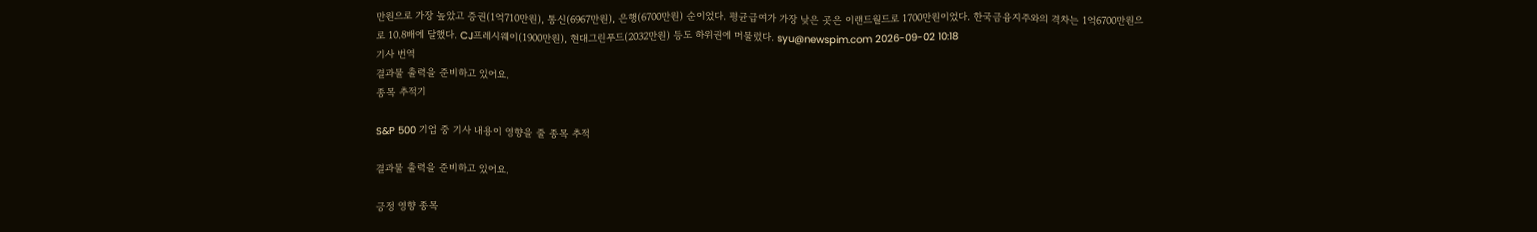만원으로 가장 높았고 증권(1억710만원), 통신(6967만원), 은행(6700만원) 순이었다. 평균급여가 가장 낮은 곳은 이랜드월드로 1700만원이었다. 한국금융지주와의 격차는 1억6700만원으로 10.8배에 달했다. CJ프레시웨이(1900만원), 현대그린푸드(2032만원) 등도 하위권에 머물렀다. syu@newspim.com 2026-09-02 10:18
기사 번역
결과물 출력을 준비하고 있어요.
종목 추적기

S&P 500 기업 중 기사 내용이 영향을 줄 종목 추적

결과물 출력을 준비하고 있어요.

긍정 영향 종목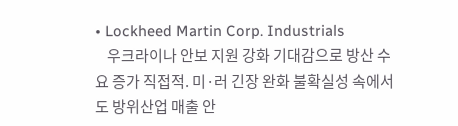• Lockheed Martin Corp. Industrials
    우크라이나 안보 지원 강화 기대감으로 방산 수요 증가 직접적. 미·러 긴장 완화 불확실성 속에서도 방위산업 매출 안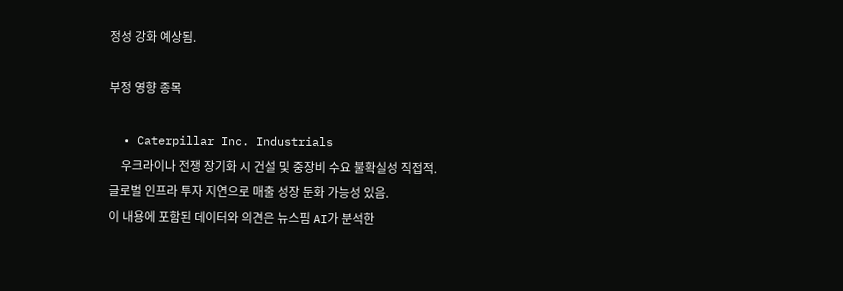정성 강화 예상됨.

부정 영향 종목

  • Caterpillar Inc. Industrials
    우크라이나 전쟁 장기화 시 건설 및 중장비 수요 불확실성 직접적. 글로벌 인프라 투자 지연으로 매출 성장 둔화 가능성 있음.
이 내용에 포함된 데이터와 의견은 뉴스핌 AI가 분석한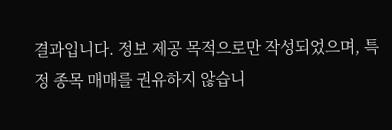결과입니다. 정보 제공 목적으로만 작성되었으며, 특정 종목 매매를 권유하지 않습니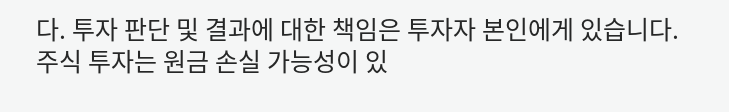다. 투자 판단 및 결과에 대한 책임은 투자자 본인에게 있습니다. 주식 투자는 원금 손실 가능성이 있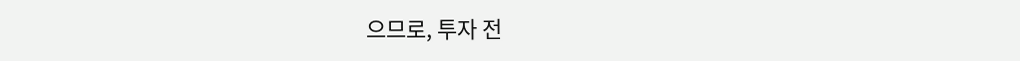으므로, 투자 전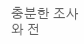충분한 조사와 전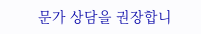문가 상담을 권장합니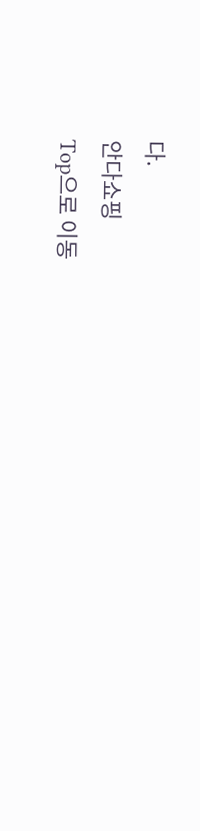다.
안다쇼핑
Top으로 이동